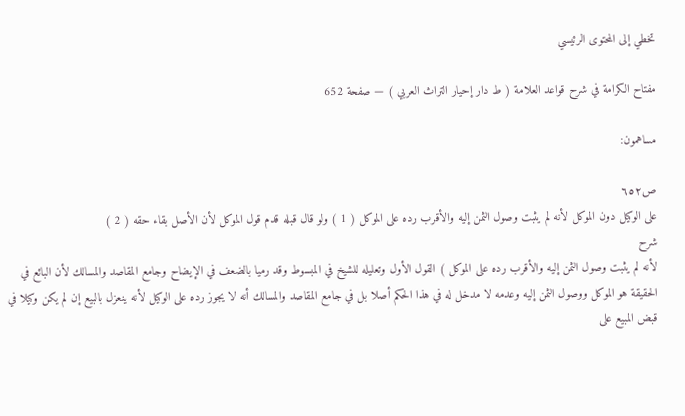تخطي إلى المحتوى الرئيسي

مفتاح الكرامة في شرح قواعد العلامة ( ط دار إحيار التراث العربي ) — صفحة 652

مساهمون:

ص٦٥٢
على الوكيل دون الموكل لأنه لم يثبت وصول الثمن إليه والأقرب رده على الموكل ( 1 ) ولو قال قبله قدم قول الموكل لأن الأصل بقاء حقه ( 2 )
شرح
لأنه لم يثبت وصول الثمن إليه والأقرب رده على الموكل ) القول الأول وتعليله للشيخ في المبسوط وقد رميا بالضعف في الإيضاح وجامع المقاصد والمسالك لأن البائع في الحقيقة هو الموكل ووصول الثمن إليه وعدمه لا مدخل له في هذا الحكم أصلا بل في جامع المقاصد والمسالك أنه لا يجوز رده على الوكيل لأنه ينعزل بالبيع إن لم يكن وكيلا في قبض المبيع على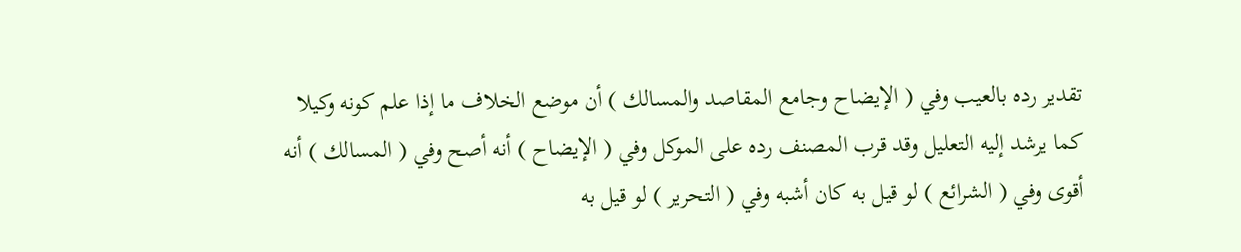تقدير رده بالعيب وفي ( الإيضاح وجامع المقاصد والمسالك ) أن موضع الخلاف ما إذا علم كونه وكيلا كما يرشد إليه التعليل وقد قرب المصنف رده على الموكل وفي ( الإيضاح ) أنه أصح وفي ( المسالك ) أنه أقوى وفي ( الشرائع ) لو قيل به كان أشبه وفي ( التحرير ) لو قيل به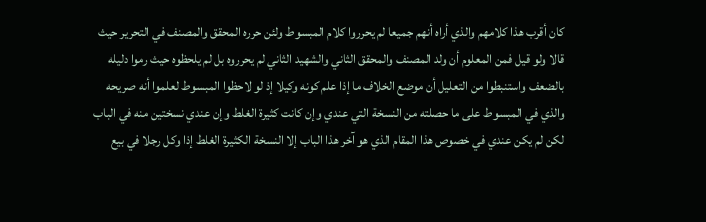كان أقرب هذا كلامهم والذي أراه أنهم جميعا لم يحرروا كلام المبسوط ولئن حرره المحقق والمصنف في التحرير حيث قالا ولو قيل فمن المعلوم أن ولد المصنف والمحقق الثاني والشهيد الثاني لم يحرروه بل لم يلحظوه حيث رموا دليله بالضعف واستنبطوا من التعليل أن موضع الخلاف ما إذا علم كونه وكيلا إذ لو لاحظوا المبسوط لعلموا أنه صريحه والذي في المبسوط على ما حصلته من النسخة التي عندي وإن كانت كثيرة الغلط وإن عندي نسختين منه في الباب لكن لم يكن عندي في خصوص هذا المقام الذي هو آخر هذا الباب إلا النسخة الكثيرة الغلط إذا وكل رجلا في بيع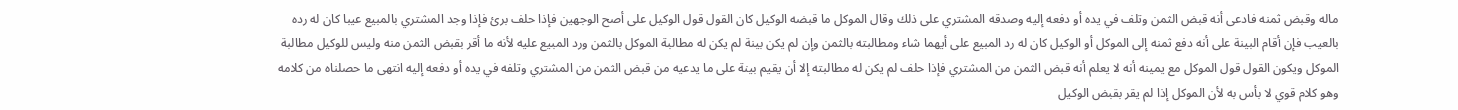ماله وقبض ثمنه فادعى أنه قبض الثمن وتلف في يده أو دفعه إليه وصدقه المشتري على ذلك وقال الموكل ما قبضه الوكيل كان القول قول الوكيل على أصح الوجهين فإذا حلف برئ فإذا وجد المشتري بالمبيع عيبا كان له رده بالعيب فإن أقام البينة على أنه دفع ثمنه إلى الموكل أو الوكيل كان له رد المبيع على أيهما شاء ومطالبته بالثمن وإن لم يكن بينة لم يكن له مطالبة الموكل بالثمن ورد المبيع عليه لأنه ما أقر بقبض الثمن منه وليس للوكيل مطالبة الموكل ويكون القول قول الموكل مع يمينه أنه لا يعلم أنه قبض الثمن من المشتري فإذا حلف لم يكن له مطالبته إلا أن يقيم بينة على ما يدعيه من قبض الثمن من المشتري وتلفه في يده أو دفعه إليه انتهى ما حصلناه من كلامه وهو كلام قوي لا بأس به لأن الموكل إذا لم يقر بقبض الوكيل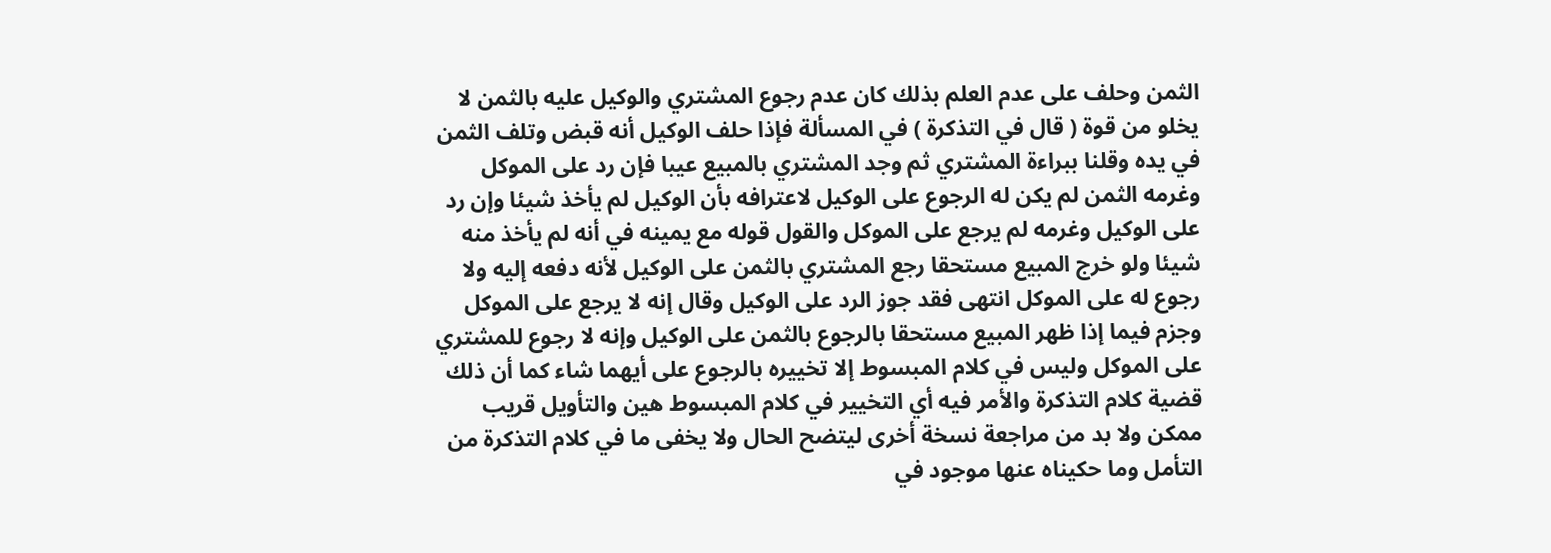الثمن وحلف على عدم العلم بذلك كان عدم رجوع المشتري والوكيل عليه بالثمن لا يخلو من قوة ( قال في التذكرة ) في المسألة فإذا حلف الوكيل أنه قبض وتلف الثمن في يده وقلنا ببراءة المشتري ثم وجد المشتري بالمبيع عيبا فإن رد على الموكل وغرمه الثمن لم يكن له الرجوع على الوكيل لاعترافه بأن الوكيل لم يأخذ شيئا وإن رد على الوكيل وغرمه لم يرجع على الموكل والقول قوله مع يمينه في أنه لم يأخذ منه شيئا ولو خرج المبيع مستحقا رجع المشتري بالثمن على الوكيل لأنه دفعه إليه ولا رجوع له على الموكل انتهى فقد جوز الرد على الوكيل وقال إنه لا يرجع على الموكل وجزم فيما إذا ظهر المبيع مستحقا بالرجوع بالثمن على الوكيل وإنه لا رجوع للمشتري على الموكل وليس في كلام المبسوط إلا تخييره بالرجوع على أيهما شاء كما أن ذلك قضية كلام التذكرة والأمر فيه أي التخيير في كلام المبسوط هين والتأويل قريب ممكن ولا بد من مراجعة نسخة أخرى ليتضح الحال ولا يخفى ما في كلام التذكرة من التأمل وما حكيناه عنها موجود في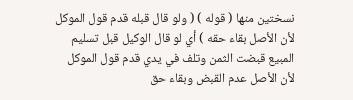نسختين منها ( قوله ) ( ولو قال قبله قدم قول الموكل لأن الأصل بقاء حقه ) أي لو قال الوكيل قبل تسليم المبيع قبضت الثمن وتلف في يدي قدم قول الموكل لأن الأصل عدم القبض وبقاء حق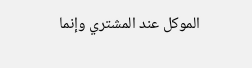الموكل عند المشتري وإنما